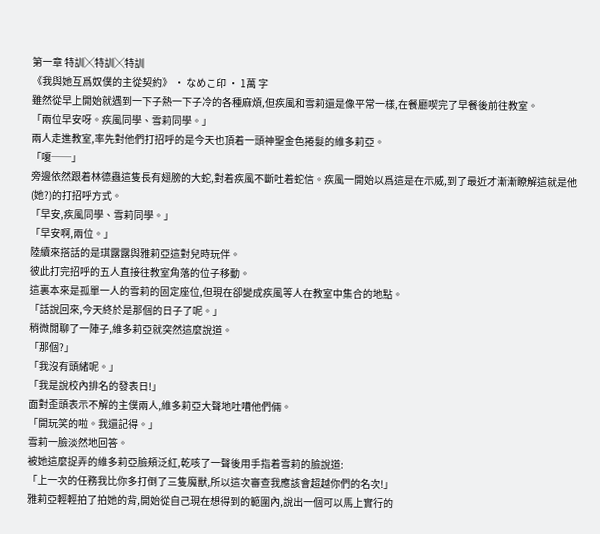第一章 特訓╳特訓╳特訓
《我與她互爲奴僕的主從契約》 · なめこ印 · 1萬 字
雖然從早上開始就遇到一下子熱一下子冷的各種麻煩,但疾風和雪莉還是像平常一樣,在餐廳喫完了早餐後前往教室。
「兩位早安呀。疾風同學、雪莉同學。」
兩人走進教室,率先對他們打招呼的是今天也頂着一頭神聖金色捲髮的維多莉亞。
「嗄──」
旁邊依然跟着林德蟲這隻長有翅膀的大蛇,對着疾風不斷吐着蛇信。疾風一開始以爲這是在示威,到了最近才漸漸瞭解這就是他(她?)的打招呼方式。
「早安,疾風同學、雪莉同學。」
「早安啊,兩位。」
陸續來搭話的是琪露露與雅莉亞這對兒時玩伴。
彼此打完招呼的五人直接往教室角落的位子移動。
這裏本來是孤單一人的雪莉的固定座位,但現在卻變成疾風等人在教室中集合的地點。
「話說回來,今天終於是那個的日子了呢。」
稍微閒聊了一陣子,維多莉亞就突然這麼說道。
「那個?」
「我沒有頭緒呢。」
「我是說校內排名的發表日!」
面對歪頭表示不解的主僕兩人,維多莉亞大聲地吐嘈他們倆。
「開玩笑的啦。我還記得。」
雪莉一臉淡然地回答。
被她這麼捉弄的維多莉亞臉頰泛紅,乾咳了一聲後用手指着雪莉的臉說道:
「上一次的任務我比你多打倒了三隻魔獸,所以這次審查我應該會超越你們的名次!」
雅莉亞輕輕拍了拍她的背,開始從自己現在想得到的範圍內,說出一個可以馬上實行的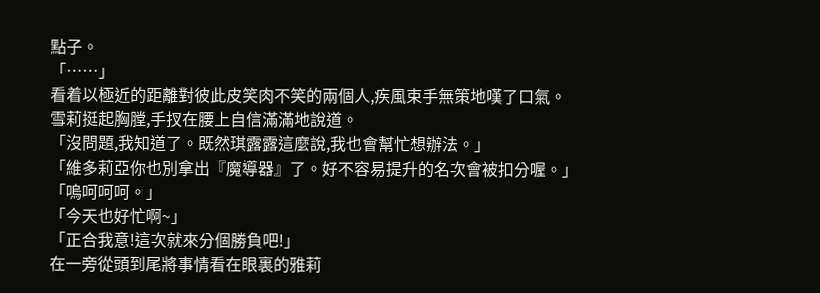點子。
「……」
看着以極近的距離對彼此皮笑肉不笑的兩個人,疾風束手無策地嘆了口氣。
雪莉挺起胸膛,手扠在腰上自信滿滿地說道。
「沒問題,我知道了。既然琪露露這麼說,我也會幫忙想辦法。」
「維多莉亞你也別拿出『魔導器』了。好不容易提升的名次會被扣分喔。」
「嗚呵呵呵。」
「今天也好忙啊~」
「正合我意!這次就來分個勝負吧!」
在一旁從頭到尾將事情看在眼裏的雅莉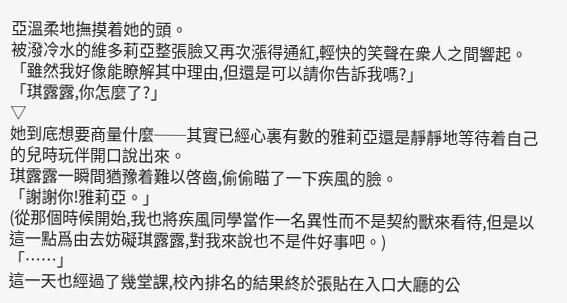亞溫柔地撫摸着她的頭。
被潑冷水的維多莉亞整張臉又再次漲得通紅,輕快的笑聲在衆人之間響起。
「雖然我好像能瞭解其中理由,但還是可以請你告訴我嗎?」
「琪露露,你怎麼了?」
▽
她到底想要商量什麼──其實已經心裏有數的雅莉亞還是靜靜地等待着自己的兒時玩伴開口說出來。
琪露露一瞬間猶豫着難以啓齒,偷偷瞄了一下疾風的臉。
「謝謝你!雅莉亞。」
(從那個時候開始,我也將疾風同學當作一名異性而不是契約獸來看待,但是以這一點爲由去妨礙琪露露,對我來說也不是件好事吧。)
「……」
這一天也經過了幾堂課,校內排名的結果終於張貼在入口大廳的公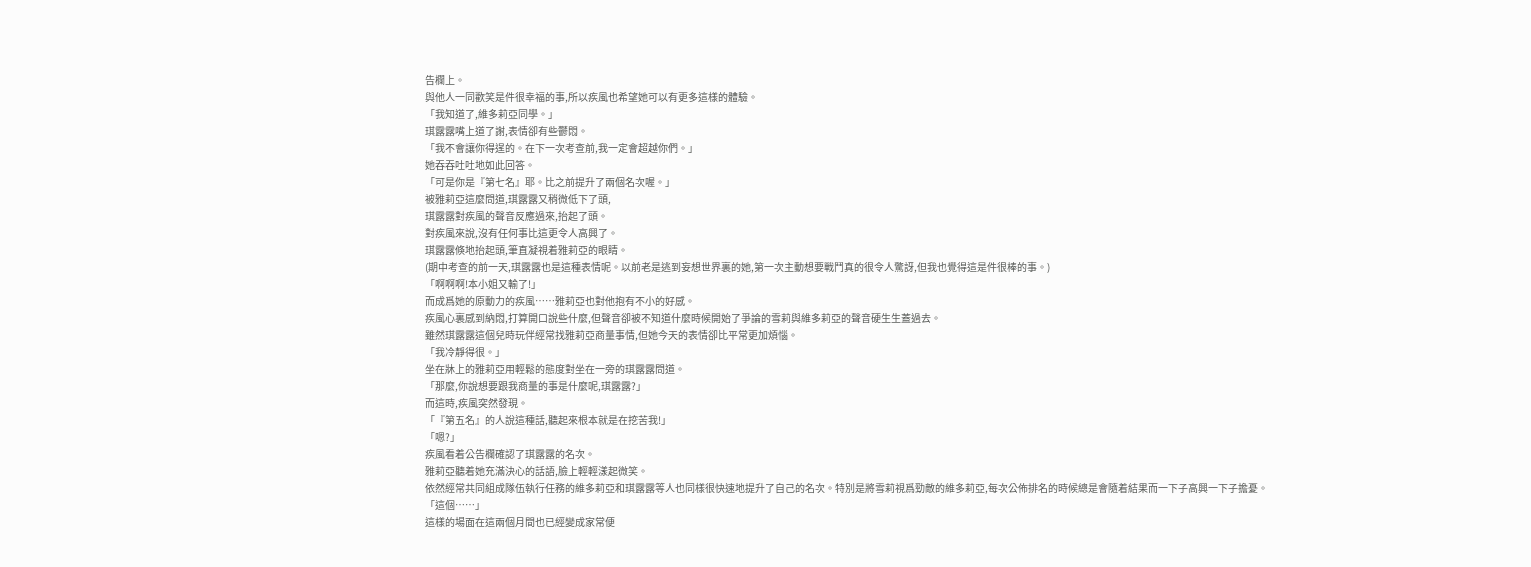告欄上。
與他人一同歡笑是件很幸福的事,所以疾風也希望她可以有更多這樣的體驗。
「我知道了,維多莉亞同學。」
琪露露嘴上道了謝,表情卻有些鬱悶。
「我不會讓你得逞的。在下一次考查前,我一定會超越你們。」
她吞吞吐吐地如此回答。
「可是你是『第七名』耶。比之前提升了兩個名次喔。」
被雅莉亞這麼問道,琪露露又稍微低下了頭,
琪露露對疾風的聲音反應過來,抬起了頭。
對疾風來說,沒有任何事比這更令人高興了。
琪露露倏地抬起頭,筆直凝視着雅莉亞的眼睛。
(期中考查的前一天,琪露露也是這種表情呢。以前老是逃到妄想世界裏的她,第一次主動想要戰鬥真的很令人驚訝,但我也覺得這是件很棒的事。)
「啊啊啊!本小姐又輸了!」
而成爲她的原動力的疾風……雅莉亞也對他抱有不小的好感。
疾風心裏感到納悶,打算開口說些什麼,但聲音卻被不知道什麼時候開始了爭論的雪莉與維多莉亞的聲音硬生生蓋過去。
雖然琪露露這個兒時玩伴經常找雅莉亞商量事情,但她今天的表情卻比平常更加煩惱。
「我冷靜得很。」
坐在牀上的雅莉亞用輕鬆的態度對坐在一旁的琪露露問道。
「那麼,你說想要跟我商量的事是什麼呢,琪露露?」
而這時,疾風突然發現。
「『第五名』的人說這種話,聽起來根本就是在挖苦我!」
「嗯?」
疾風看着公告欄確認了琪露露的名次。
雅莉亞聽着她充滿決心的話語,臉上輕輕漾起微笑。
依然經常共同組成隊伍執行任務的維多莉亞和琪露露等人也同樣很快速地提升了自己的名次。特別是將雪莉視爲勁敵的維多莉亞,每次公佈排名的時候總是會隨着結果而一下子高興一下子擔憂。
「這個……」
這樣的場面在這兩個月間也已經變成家常便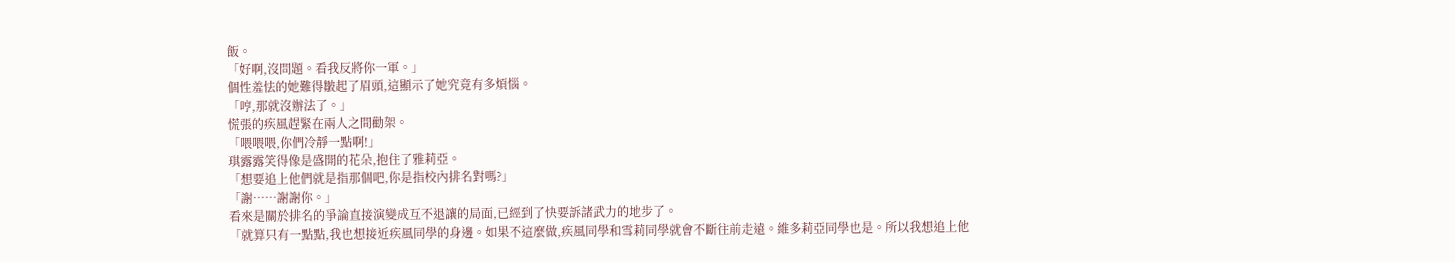飯。
「好啊,沒問題。看我反將你一軍。」
個性羞怯的她難得皺起了眉頭,這顯示了她究竟有多煩惱。
「哼,那就沒辦法了。」
慌張的疾風趕緊在兩人之間勸架。
「喂喂喂,你們冷靜一點啊!」
琪露露笑得像是盛開的花朵,抱住了雅莉亞。
「想要追上他們就是指那個吧,你是指校內排名對嗎?」
「謝……謝謝你。」
看來是關於排名的爭論直接演變成互不退讓的局面,已經到了快要訴諸武力的地步了。
「就算只有一點點,我也想接近疾風同學的身邊。如果不這麼做,疾風同學和雪莉同學就會不斷往前走遠。維多莉亞同學也是。所以我想追上他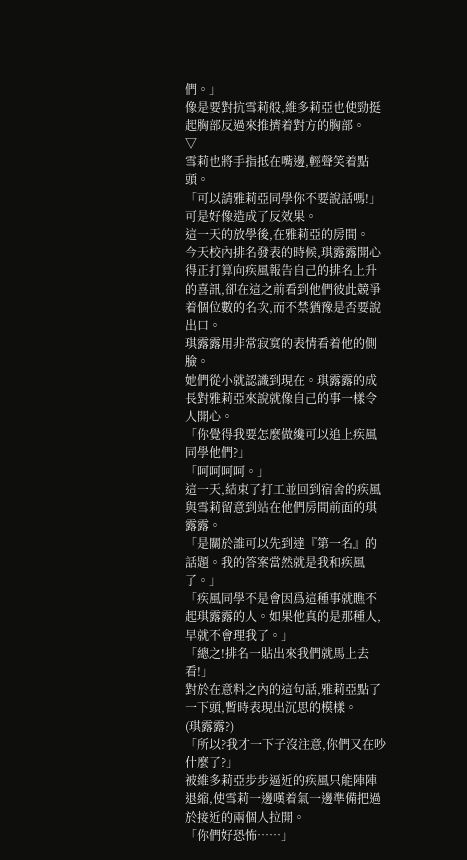們。」
像是要對抗雪莉般,維多莉亞也使勁挺起胸部反過來推擠着對方的胸部。
▽
雪莉也將手指抵在嘴邊,輕聲笑着點頭。
「可以請雅莉亞同學你不要說話嗎!」
可是好像造成了反效果。
這一天的放學後,在雅莉亞的房間。
今天校內排名發表的時候,琪露露開心得正打算向疾風報告自己的排名上升的喜訊,卻在這之前看到他們彼此競爭着個位數的名次,而不禁猶豫是否要說出口。
琪露露用非常寂寞的表情看着他的側臉。
她們從小就認識到現在。琪露露的成長對雅莉亞來說就像自己的事一樣令人開心。
「你覺得我要怎麼做纔可以追上疾風同學他們?」
「呵呵呵呵。」
這一天,結束了打工並回到宿舍的疾風與雪莉留意到站在他們房間前面的琪露露。
「是關於誰可以先到達『第一名』的話題。我的答案當然就是我和疾風了。」
「疾風同學不是會因爲這種事就瞧不起琪露露的人。如果他真的是那種人,早就不會理我了。」
「總之!排名一貼出來我們就馬上去看!」
對於在意料之內的這句話,雅莉亞點了一下頭,暫時表現出沉思的模樣。
(琪露露?)
「所以?我才一下子沒注意,你們又在吵什麼了?」
被維多莉亞步步逼近的疾風只能陣陣退縮,使雪莉一邊嘆着氣一邊準備把過於接近的兩個人拉開。
「你們好恐怖……」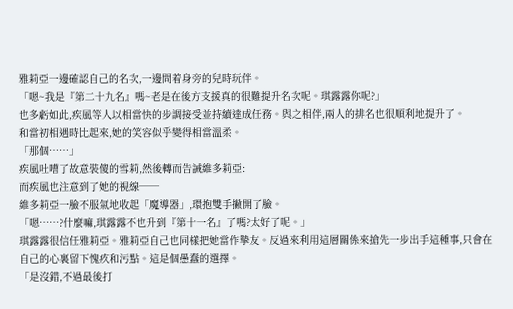雅莉亞一邊確認自己的名次,一邊問着身旁的兒時玩伴。
「嗯~我是『第二十九名』嗎~老是在後方支援真的很難提升名次呢。琪露露你呢?」
也多虧如此,疾風等人以相當快的步調接受並持續達成任務。與之相伴,兩人的排名也很順利地提升了。
和當初相遇時比起來,她的笑容似乎變得相當溫柔。
「那個……」
疾風吐嘈了故意裝傻的雪莉,然後轉而告誡維多莉亞:
而疾風也注意到了她的視線──
維多莉亞一臉不服氣地收起「魔導器」,環抱雙手撇開了臉。
「嗯……?什麼嘛,琪露露不也升到『第十一名』了嗎?太好了呢。」
琪露露很信任雅莉亞。雅莉亞自己也同樣把她當作摯友。反過來利用這層關係來搶先一步出手這種事,只會在自己的心裏留下愧疚和污點。這是個愚蠢的選擇。
「是沒錯,不過最後打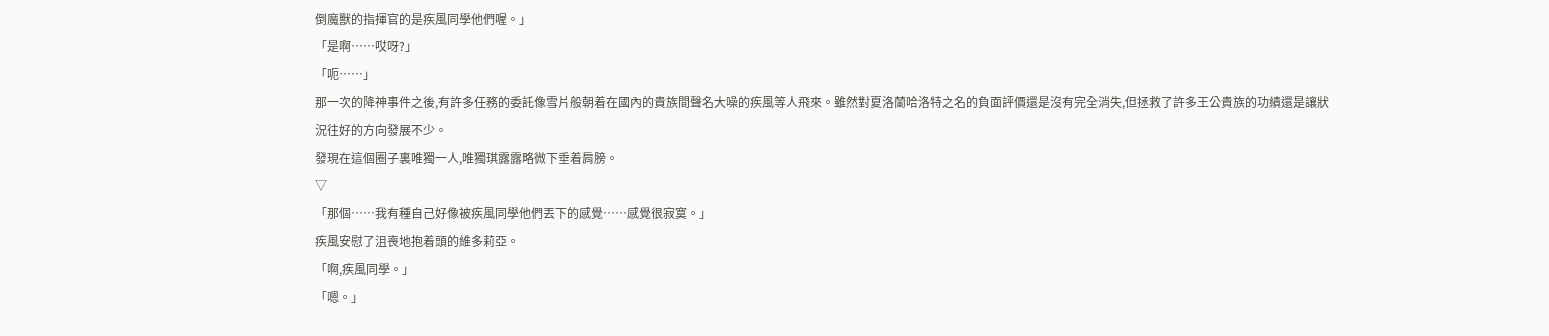倒魔獸的指揮官的是疾風同學他們喔。」
「是啊……哎呀?」
「呃……」
那一次的降神事件之後,有許多任務的委託像雪片般朝着在國內的貴族間聲名大噪的疾風等人飛來。雖然對夏洛蘭哈洛特之名的負面評價還是沒有完全消失,但拯救了許多王公貴族的功績還是讓狀況往好的方向發展不少。
發現在這個圈子裏唯獨一人,唯獨琪露露略微下垂着肩膀。
▽
「那個……我有種自己好像被疾風同學他們丟下的感覺……感覺很寂寞。」
疾風安慰了沮喪地抱着頭的維多莉亞。
「啊,疾風同學。」
「嗯。」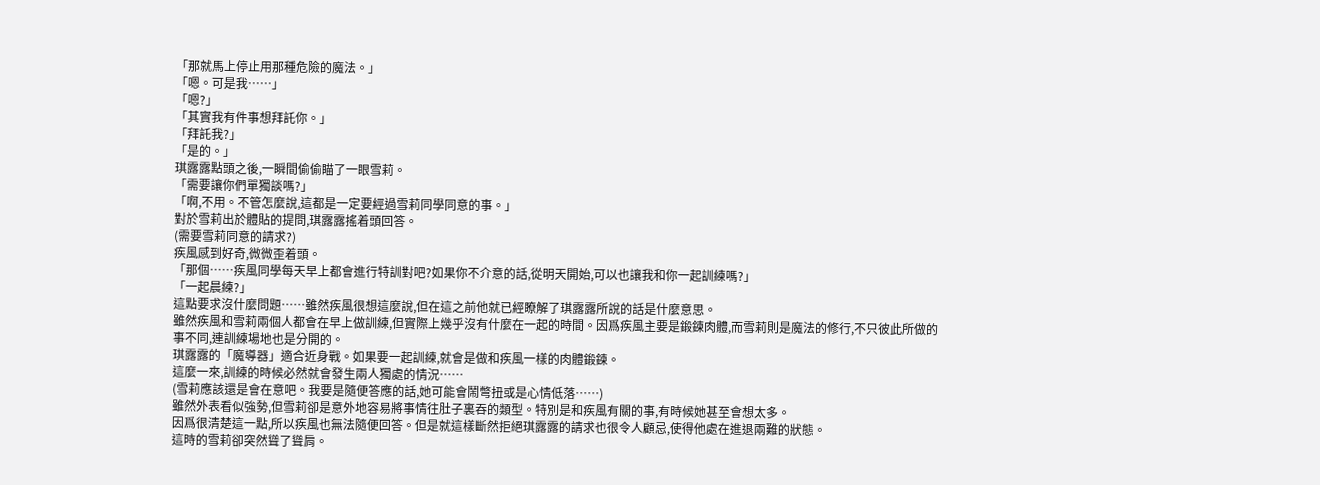「那就馬上停止用那種危險的魔法。」
「嗯。可是我……」
「嗯?」
「其實我有件事想拜託你。」
「拜託我?」
「是的。」
琪露露點頭之後,一瞬間偷偷瞄了一眼雪莉。
「需要讓你們單獨談嗎?」
「啊,不用。不管怎麼說,這都是一定要經過雪莉同學同意的事。」
對於雪莉出於體貼的提問,琪露露搖着頭回答。
(需要雪莉同意的請求?)
疾風感到好奇,微微歪着頭。
「那個……疾風同學每天早上都會進行特訓對吧?如果你不介意的話,從明天開始,可以也讓我和你一起訓練嗎?」
「一起晨練?」
這點要求沒什麼問題……雖然疾風很想這麼說,但在這之前他就已經瞭解了琪露露所說的話是什麼意思。
雖然疾風和雪莉兩個人都會在早上做訓練,但實際上幾乎沒有什麼在一起的時間。因爲疾風主要是鍛鍊肉體,而雪莉則是魔法的修行,不只彼此所做的事不同,連訓練場地也是分開的。
琪露露的「魔導器」適合近身戰。如果要一起訓練,就會是做和疾風一樣的肉體鍛鍊。
這麼一來,訓練的時候必然就會發生兩人獨處的情況……
(雪莉應該還是會在意吧。我要是隨便答應的話,她可能會鬧彆扭或是心情低落……)
雖然外表看似強勢,但雪莉卻是意外地容易將事情往肚子裏吞的類型。特別是和疾風有關的事,有時候她甚至會想太多。
因爲很清楚這一點,所以疾風也無法隨便回答。但是就這樣斷然拒絕琪露露的請求也很令人顧忌,使得他處在進退兩難的狀態。
這時的雪莉卻突然聳了聳肩。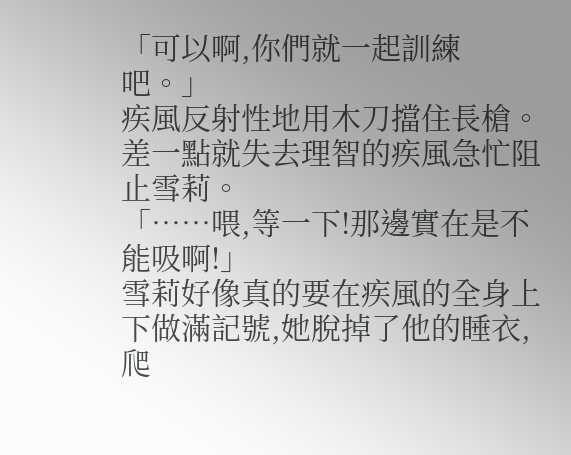「可以啊,你們就一起訓練吧。」
疾風反射性地用木刀擋住長槍。
差一點就失去理智的疾風急忙阻止雪莉。
「……喂,等一下!那邊實在是不能吸啊!」
雪莉好像真的要在疾風的全身上下做滿記號,她脫掉了他的睡衣,爬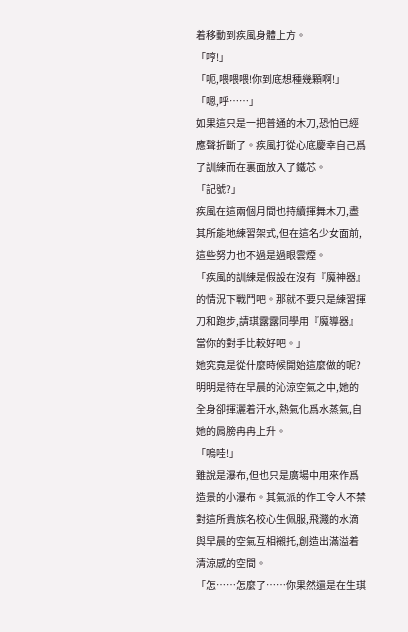着移動到疾風身體上方。
「哼!」
「呃,喂喂喂!你到底想種幾顆啊!」
「嗯,呼……」
如果這只是一把普通的木刀,恐怕已經應聲折斷了。疾風打從心底慶幸自己爲了訓練而在裏面放入了鐵芯。
「記號?」
疾風在這兩個月間也持續揮舞木刀,盡其所能地練習架式,但在這名少女面前,這些努力也不過是過眼雲煙。
「疾風的訓練是假設在沒有『魔神器』的情況下戰鬥吧。那就不要只是練習揮刀和跑步,請琪露露同學用『魔導器』當你的對手比較好吧。」
她究竟是從什麼時候開始這麼做的呢?明明是待在早晨的沁涼空氣之中,她的全身卻揮灑着汗水,熱氣化爲水蒸氣,自她的肩膀冉冉上升。
「嗚哇!」
雖說是瀑布,但也只是廣場中用來作爲造景的小瀑布。其氣派的作工令人不禁對這所貴族名校心生佩服,飛濺的水滴與早晨的空氣互相襯托,創造出滿溢着清涼感的空間。
「怎……怎麼了……你果然還是在生琪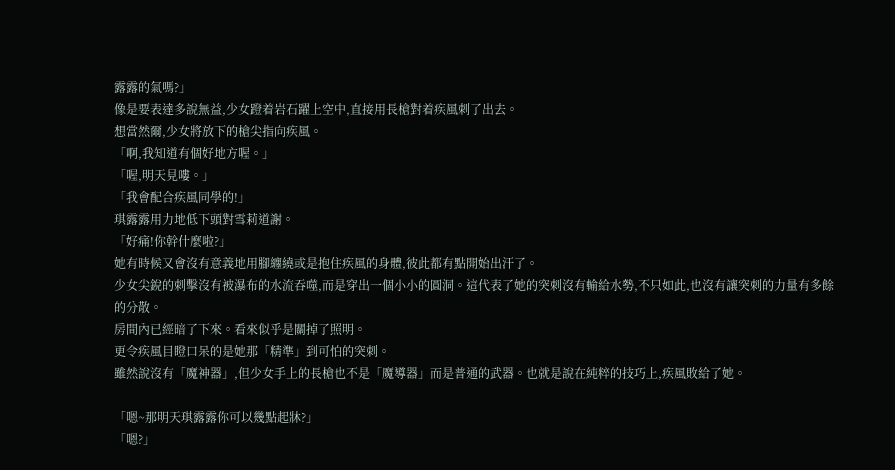露露的氣嗎?」
像是要表達多說無益,少女蹬着岩石躍上空中,直接用長槍對着疾風刺了出去。
想當然爾,少女將放下的槍尖指向疾風。
「啊,我知道有個好地方喔。」
「喔,明天見嘍。」
「我會配合疾風同學的!」
琪露露用力地低下頭對雪莉道謝。
「好痛!你幹什麼啦?」
她有時候又會沒有意義地用腳纏繞或是抱住疾風的身體,彼此都有點開始出汗了。
少女尖銳的刺擊沒有被瀑布的水流吞噬,而是穿出一個小小的圓洞。這代表了她的突刺沒有輸給水勢,不只如此,也沒有讓突刺的力量有多餘的分散。
房間內已經暗了下來。看來似乎是關掉了照明。
更令疾風目瞪口呆的是她那「精準」到可怕的突刺。
雖然說沒有「魔神器」,但少女手上的長槍也不是「魔導器」而是普通的武器。也就是說在純粹的技巧上,疾風敗給了她。

「嗯~那明天琪露露你可以幾點起牀?」
「嗯?」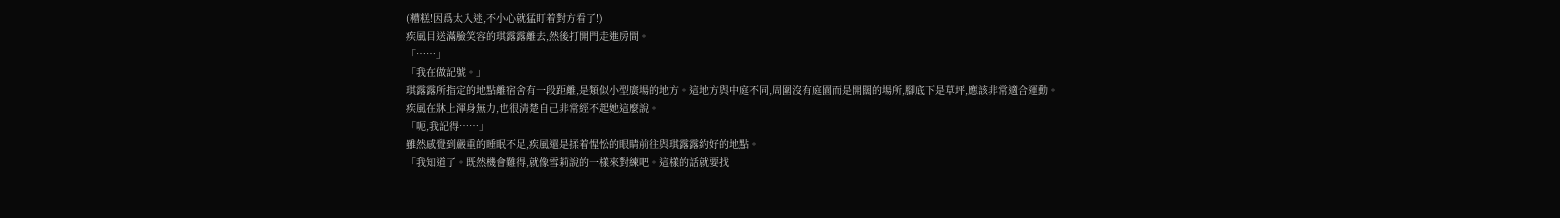(糟糕!因爲太入迷,不小心就猛盯着對方看了!)
疾風目送滿臉笑容的琪露露離去,然後打開門走進房間。
「……」
「我在做記號。」
琪露露所指定的地點離宿舍有一段距離,是類似小型廣場的地方。這地方與中庭不同,周圍沒有庭園而是開闊的場所,腳底下是草坪,應該非常適合運動。
疾風在牀上渾身無力,也很清楚自己非常經不起她這麼說。
「呃,我記得……」
雖然感覺到嚴重的睡眠不足,疾風還是揉着惺忪的眼睛前往與琪露露約好的地點。
「我知道了。既然機會難得,就像雪莉說的一樣來對練吧。這樣的話就要找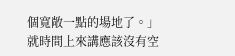個寬敞一點的場地了。」
就時間上來講應該沒有空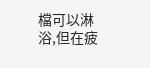檔可以淋浴,但在疲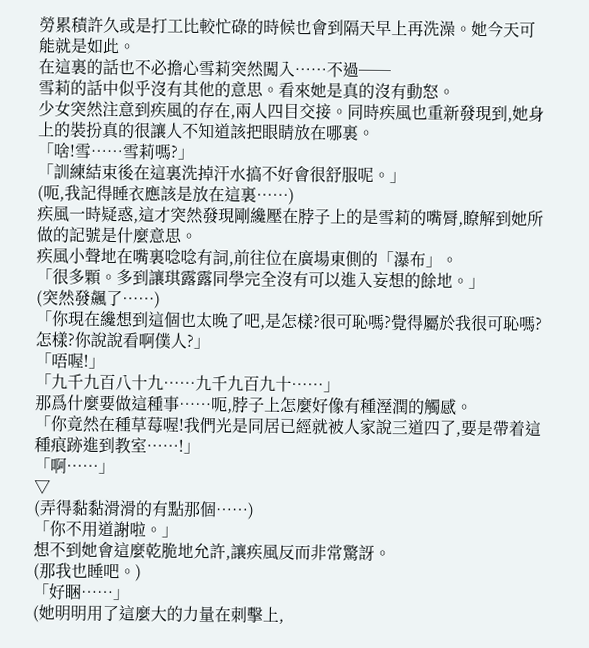勞累積許久或是打工比較忙碌的時候也會到隔天早上再洗澡。她今天可能就是如此。
在這裏的話也不必擔心雪莉突然闖入……不過──
雪莉的話中似乎沒有其他的意思。看來她是真的沒有動怒。
少女突然注意到疾風的存在,兩人四目交接。同時疾風也重新發現到,她身上的裝扮真的很讓人不知道該把眼睛放在哪裏。
「啥!雪……雪莉嗎?」
「訓練結束後在這裏洗掉汗水搞不好會很舒服呢。」
(呃,我記得睡衣應該是放在這裏……)
疾風一時疑惑,這才突然發現剛纔壓在脖子上的是雪莉的嘴脣,瞭解到她所做的記號是什麼意思。
疾風小聲地在嘴裏唸唸有詞,前往位在廣場東側的「瀑布」。
「很多顆。多到讓琪露露同學完全沒有可以進入妄想的餘地。」
(突然發飆了……)
「你現在纔想到這個也太晚了吧,是怎樣?很可恥嗎?覺得屬於我很可恥嗎?怎樣?你說說看啊僕人?」
「唔喔!」
「九千九百八十九……九千九百九十……」
那爲什麼要做這種事……呃,脖子上怎麼好像有種溼潤的觸感。
「你竟然在種草莓喔!我們光是同居已經就被人家說三道四了,要是帶着這種痕跡進到教室……!」
「啊……」
▽
(弄得黏黏滑滑的有點那個……)
「你不用道謝啦。」
想不到她會這麼乾脆地允許,讓疾風反而非常驚訝。
(那我也睡吧。)
「好睏……」
(她明明用了這麼大的力量在刺擊上,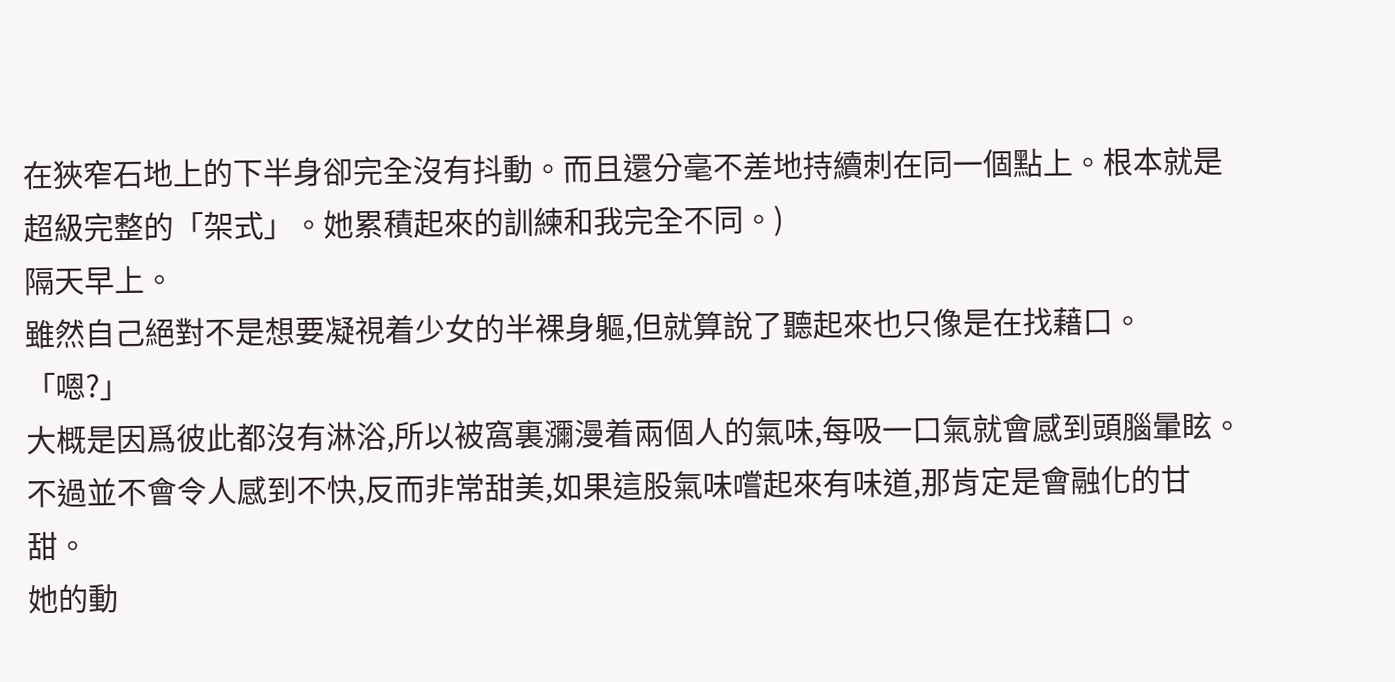在狹窄石地上的下半身卻完全沒有抖動。而且還分毫不差地持續刺在同一個點上。根本就是超級完整的「架式」。她累積起來的訓練和我完全不同。)
隔天早上。
雖然自己絕對不是想要凝視着少女的半裸身軀,但就算說了聽起來也只像是在找藉口。
「嗯?」
大概是因爲彼此都沒有淋浴,所以被窩裏瀰漫着兩個人的氣味,每吸一口氣就會感到頭腦暈眩。不過並不會令人感到不快,反而非常甜美,如果這股氣味嚐起來有味道,那肯定是會融化的甘甜。
她的動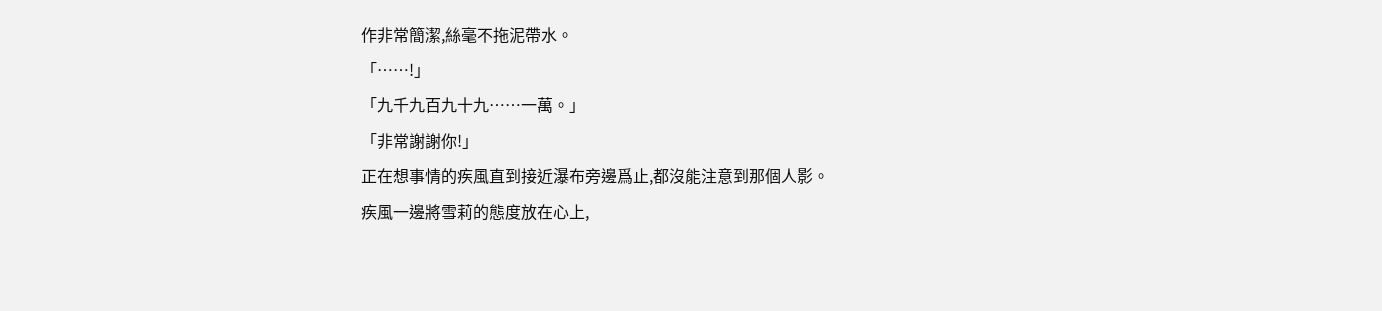作非常簡潔,絲毫不拖泥帶水。
「……!」
「九千九百九十九……一萬。」
「非常謝謝你!」
正在想事情的疾風直到接近瀑布旁邊爲止,都沒能注意到那個人影。
疾風一邊將雪莉的態度放在心上,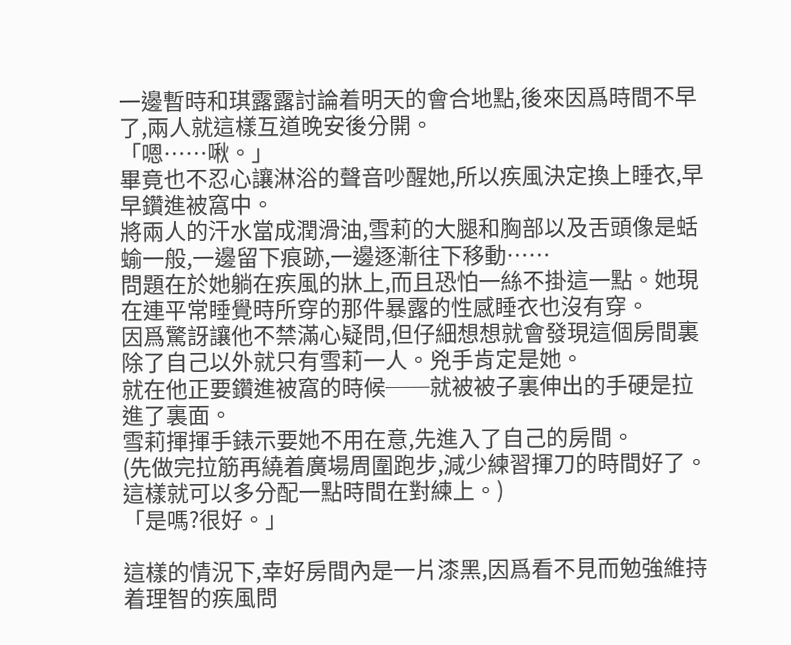一邊暫時和琪露露討論着明天的會合地點,後來因爲時間不早了,兩人就這樣互道晚安後分開。
「嗯……啾。」
畢竟也不忍心讓淋浴的聲音吵醒她,所以疾風決定換上睡衣,早早鑽進被窩中。
將兩人的汗水當成潤滑油,雪莉的大腿和胸部以及舌頭像是蛞蝓一般,一邊留下痕跡,一邊逐漸往下移動……
問題在於她躺在疾風的牀上,而且恐怕一絲不掛這一點。她現在連平常睡覺時所穿的那件暴露的性感睡衣也沒有穿。
因爲驚訝讓他不禁滿心疑問,但仔細想想就會發現這個房間裏除了自己以外就只有雪莉一人。兇手肯定是她。
就在他正要鑽進被窩的時候──就被被子裏伸出的手硬是拉進了裏面。
雪莉揮揮手錶示要她不用在意,先進入了自己的房間。
(先做完拉筋再繞着廣場周圍跑步,減少練習揮刀的時間好了。這樣就可以多分配一點時間在對練上。)
「是嗎?很好。」

這樣的情況下,幸好房間內是一片漆黑,因爲看不見而勉強維持着理智的疾風問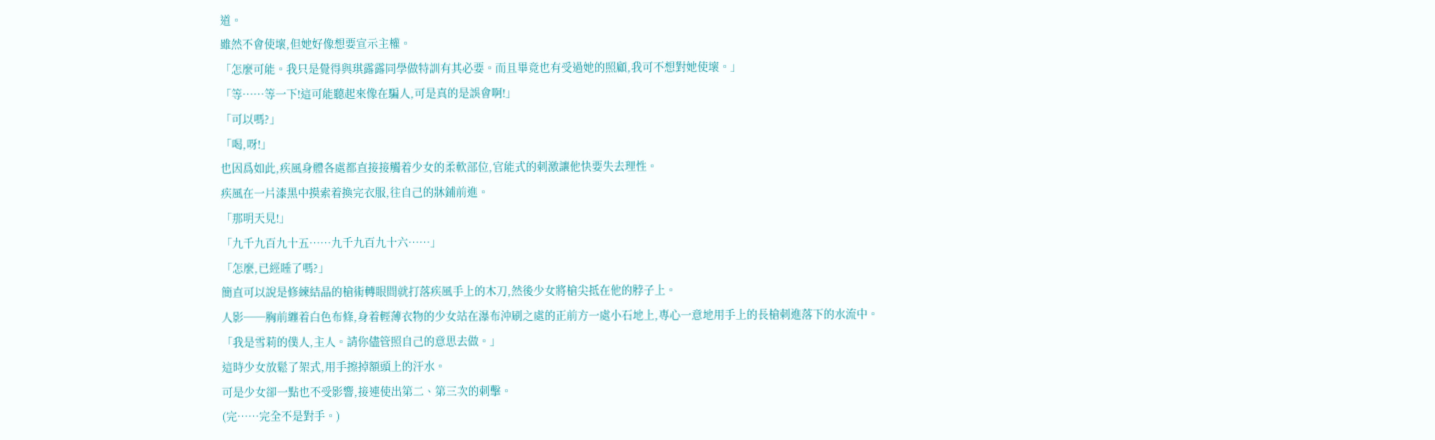道。
雖然不會使壞,但她好像想要宣示主權。
「怎麼可能。我只是覺得與琪露露同學做特訓有其必要。而且畢竟也有受過她的照顧,我可不想對她使壞。」
「等……等一下!這可能聽起來像在騙人,可是真的是誤會啊!」
「可以嗎?」
「喝,呀!」
也因爲如此,疾風身體各處都直接接觸着少女的柔軟部位,官能式的刺激讓他快要失去理性。
疾風在一片漆黑中摸索着換完衣服,往自己的牀鋪前進。
「那明天見!」
「九千九百九十五……九千九百九十六……」
「怎麼,已經睡了嗎?」
簡直可以說是修練結晶的槍術轉眼間就打落疾風手上的木刀,然後少女將槍尖抵在他的脖子上。
人影──胸前纏着白色布條,身着輕薄衣物的少女站在瀑布沖刷之處的正前方一處小石地上,專心一意地用手上的長槍刺進落下的水流中。
「我是雪莉的僕人,主人。請你儘管照自己的意思去做。」
這時少女放鬆了架式,用手擦掉額頭上的汗水。
可是少女卻一點也不受影響,接連使出第二、第三次的刺擊。
(完……完全不是對手。)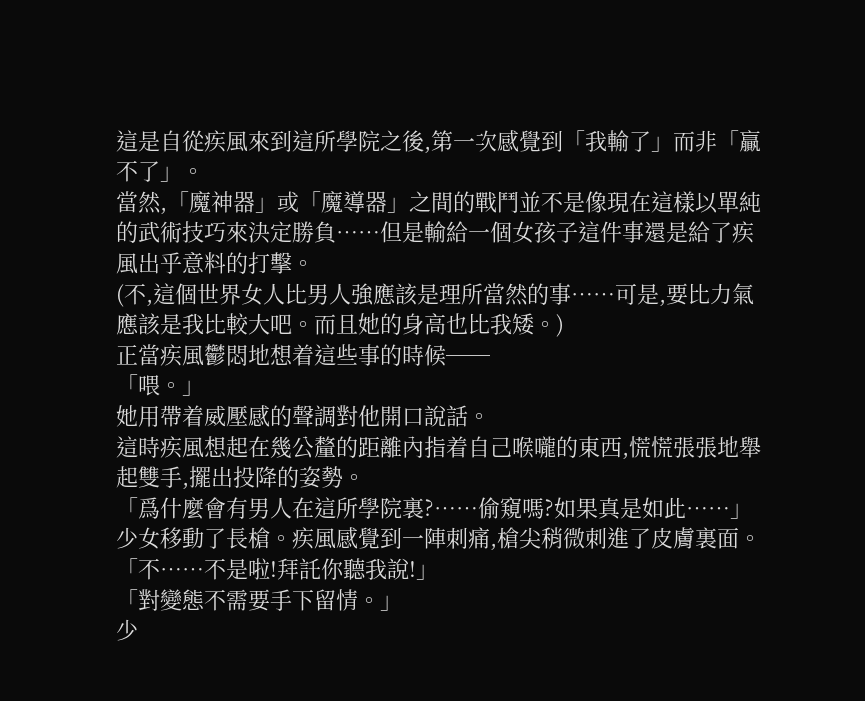這是自從疾風來到這所學院之後,第一次感覺到「我輸了」而非「贏不了」。
當然,「魔神器」或「魔導器」之間的戰鬥並不是像現在這樣以單純的武術技巧來決定勝負……但是輸給一個女孩子這件事還是給了疾風出乎意料的打擊。
(不,這個世界女人比男人強應該是理所當然的事……可是,要比力氣應該是我比較大吧。而且她的身高也比我矮。)
正當疾風鬱悶地想着這些事的時候──
「喂。」
她用帶着威壓感的聲調對他開口說話。
這時疾風想起在幾公釐的距離內指着自己喉嚨的東西,慌慌張張地舉起雙手,擺出投降的姿勢。
「爲什麼會有男人在這所學院裏?……偷窺嗎?如果真是如此……」
少女移動了長槍。疾風感覺到一陣刺痛,槍尖稍微刺進了皮膚裏面。
「不……不是啦!拜託你聽我說!」
「對變態不需要手下留情。」
少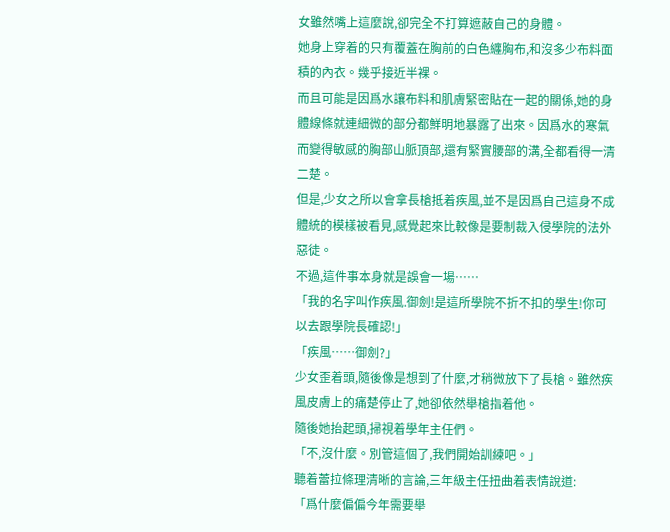女雖然嘴上這麼說,卻完全不打算遮蔽自己的身體。
她身上穿着的只有覆蓋在胸前的白色纏胸布,和沒多少布料面積的內衣。幾乎接近半裸。
而且可能是因爲水讓布料和肌膚緊密貼在一起的關係,她的身體線條就連細微的部分都鮮明地暴露了出來。因爲水的寒氣而變得敏感的胸部山脈頂部,還有緊實腰部的溝,全都看得一清二楚。
但是,少女之所以會拿長槍抵着疾風,並不是因爲自己這身不成體統的模樣被看見,感覺起來比較像是要制裁入侵學院的法外惡徒。
不過,這件事本身就是誤會一場……
「我的名字叫作疾風.御劍!是這所學院不折不扣的學生!你可以去跟學院長確認!」
「疾風……御劍?」
少女歪着頭,隨後像是想到了什麼,才稍微放下了長槍。雖然疾風皮膚上的痛楚停止了,她卻依然舉槍指着他。
隨後她抬起頭,掃視着學年主任們。
「不,沒什麼。別管這個了,我們開始訓練吧。」
聽着蕾拉條理清晰的言論,三年級主任扭曲着表情說道:
「爲什麼偏偏今年需要舉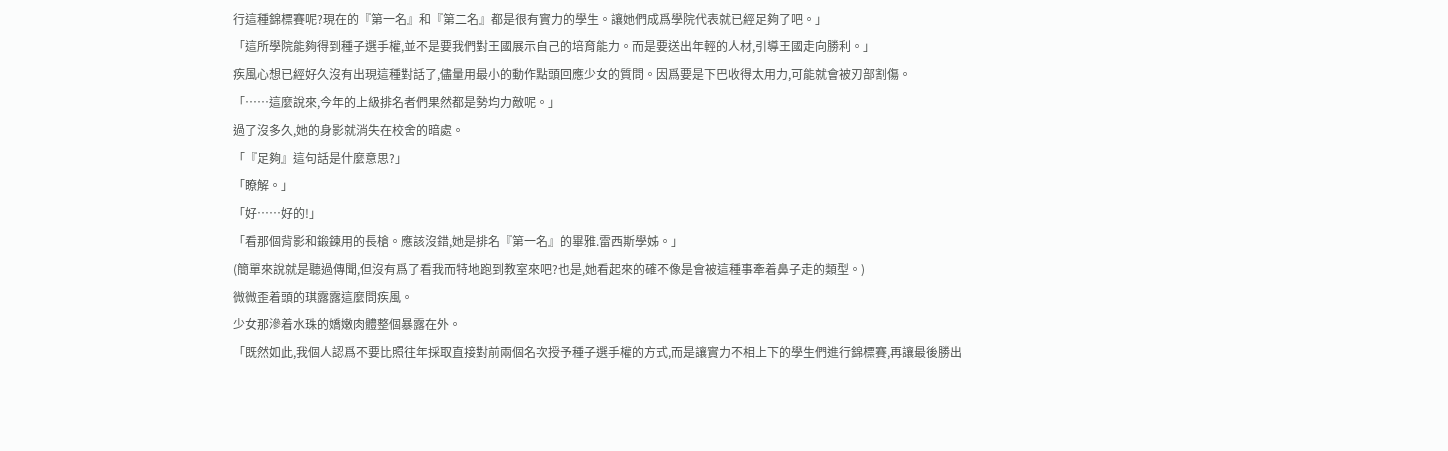行這種錦標賽呢?現在的『第一名』和『第二名』都是很有實力的學生。讓她們成爲學院代表就已經足夠了吧。」
「這所學院能夠得到種子選手權,並不是要我們對王國展示自己的培育能力。而是要送出年輕的人材,引導王國走向勝利。」
疾風心想已經好久沒有出現這種對話了,儘量用最小的動作點頭回應少女的質問。因爲要是下巴收得太用力,可能就會被刃部割傷。
「……這麼說來,今年的上級排名者們果然都是勢均力敵呢。」
過了沒多久,她的身影就消失在校舍的暗處。
「『足夠』這句話是什麼意思?」
「瞭解。」
「好……好的!」
「看那個背影和鍛鍊用的長槍。應該沒錯,她是排名『第一名』的畢雅.雷西斯學姊。」
(簡單來說就是聽過傳聞,但沒有爲了看我而特地跑到教室來吧?也是,她看起來的確不像是會被這種事牽着鼻子走的類型。)
微微歪着頭的琪露露這麼問疾風。
少女那滲着水珠的嬌嫩肉體整個暴露在外。
「既然如此,我個人認爲不要比照往年採取直接對前兩個名次授予種子選手權的方式,而是讓實力不相上下的學生們進行錦標賽,再讓最後勝出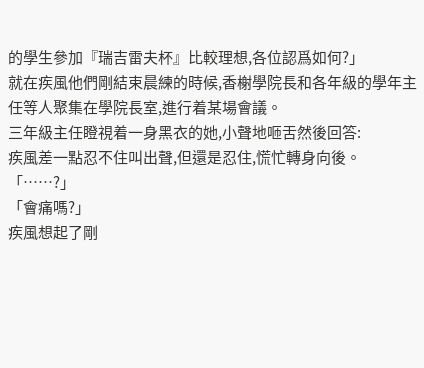的學生參加『瑞吉雷夫杯』比較理想,各位認爲如何?」
就在疾風他們剛結束晨練的時候,香榭學院長和各年級的學年主任等人聚集在學院長室,進行着某場會議。
三年級主任瞪視着一身黑衣的她,小聲地咂舌然後回答:
疾風差一點忍不住叫出聲,但還是忍住,慌忙轉身向後。
「……?」
「會痛嗎?」
疾風想起了剛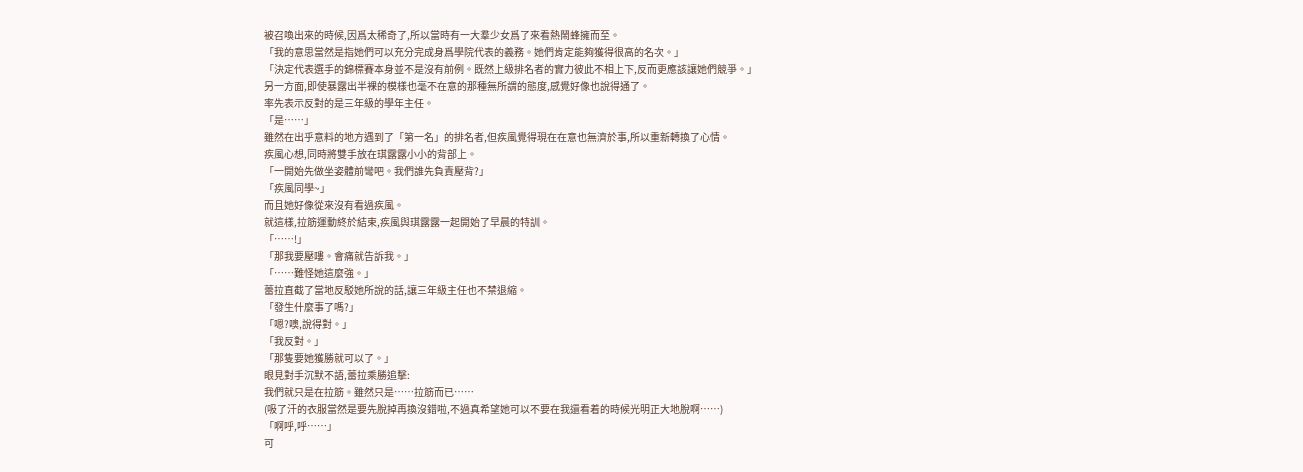被召喚出來的時候,因爲太稀奇了,所以當時有一大羣少女爲了來看熱鬧蜂擁而至。
「我的意思當然是指她們可以充分完成身爲學院代表的義務。她們肯定能夠獲得很高的名次。」
「決定代表選手的錦標賽本身並不是沒有前例。既然上級排名者的實力彼此不相上下,反而更應該讓她們競爭。」
另一方面,即使暴露出半裸的模樣也毫不在意的那種無所謂的態度,感覺好像也說得通了。
率先表示反對的是三年級的學年主任。
「是……」
雖然在出乎意料的地方遇到了「第一名」的排名者,但疾風覺得現在在意也無濟於事,所以重新轉換了心情。
疾風心想,同時將雙手放在琪露露小小的背部上。
「一開始先做坐姿體前彎吧。我們誰先負責壓背?」
「疾風同學~」
而且她好像從來沒有看過疾風。
就這樣,拉筋運動終於結束,疾風與琪露露一起開始了早晨的特訓。
「……!」
「那我要壓嘍。會痛就告訴我。」
「……難怪她這麼強。」
蕾拉直截了當地反駁她所說的話,讓三年級主任也不禁退縮。
「發生什麼事了嗎?」
「嗯?噢,說得對。」
「我反對。」
「那隻要她獲勝就可以了。」
眼見對手沉默不語,蕾拉乘勝追擊:
我們就只是在拉筋。雖然只是……拉筋而已……
(吸了汗的衣服當然是要先脫掉再換沒錯啦,不過真希望她可以不要在我還看着的時候光明正大地脫啊……)
「啊呼,呼……」
可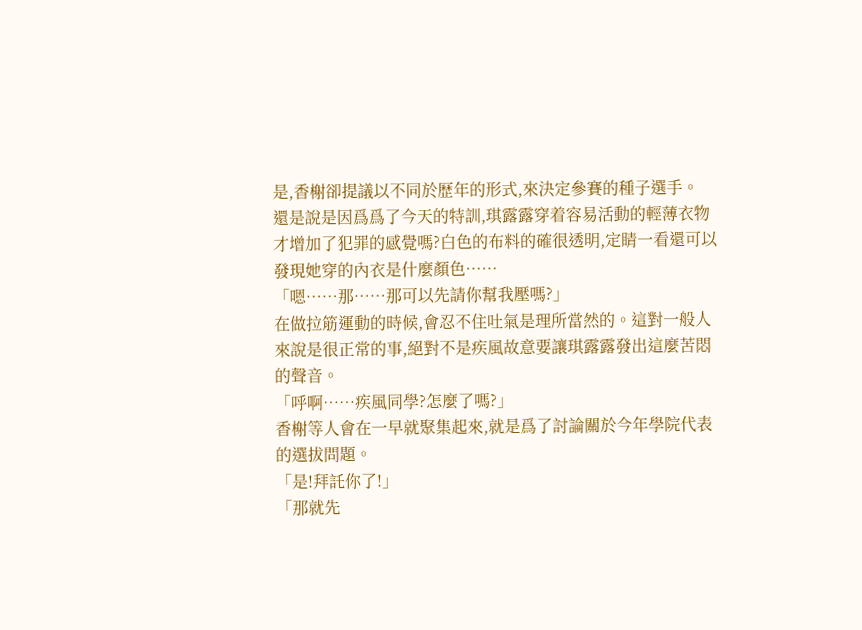是,香榭卻提議以不同於歷年的形式,來決定參賽的種子選手。
還是說是因爲爲了今天的特訓,琪露露穿着容易活動的輕薄衣物才增加了犯罪的感覺嗎?白色的布料的確很透明,定睛一看還可以發現她穿的內衣是什麼顏色……
「嗯……那……那可以先請你幫我壓嗎?」
在做拉筋運動的時候,會忍不住吐氣是理所當然的。這對一般人來說是很正常的事,絕對不是疾風故意要讓琪露露發出這麼苦悶的聲音。
「呼啊……疾風同學?怎麼了嗎?」
香榭等人會在一早就聚集起來,就是爲了討論關於今年學院代表的選拔問題。
「是!拜託你了!」
「那就先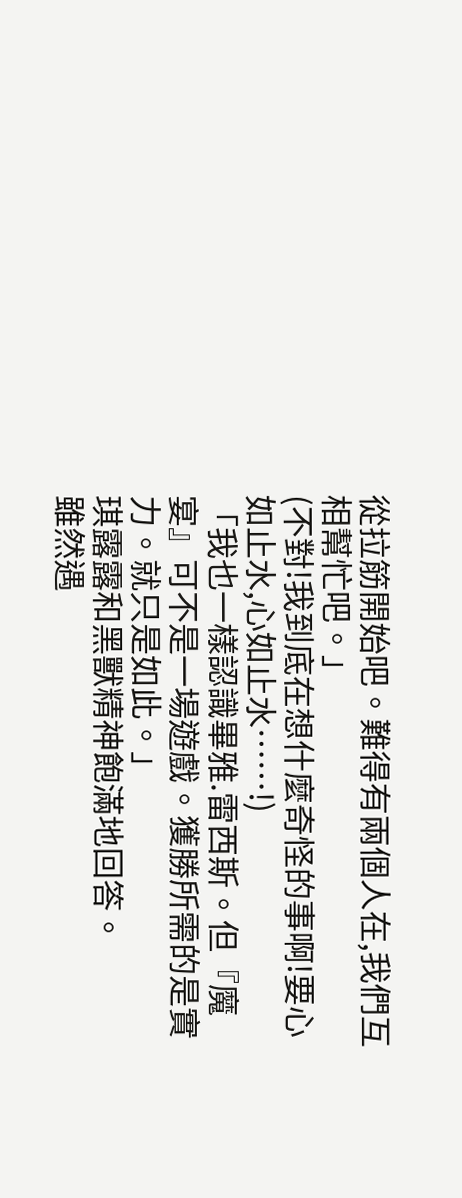從拉筋開始吧。難得有兩個人在,我們互相幫忙吧。」
(不對!我到底在想什麼奇怪的事啊!要心如止水,心如止水……!)
「我也一樣認識畢雅.雷西斯。但『魔宴』可不是一場遊戲。獲勝所需的是實力。就只是如此。」
琪露露和黑獸精神飽滿地回答。
雖然遇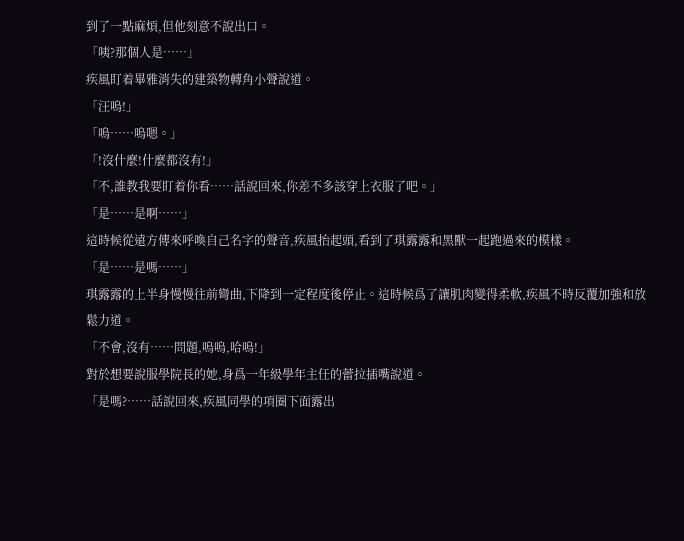到了一點麻煩,但他刻意不說出口。
「咦?那個人是……」
疾風盯着畢雅消失的建築物轉角小聲說道。
「汪嗚!」
「嗚……嗚嗯。」
「!沒什麼!什麼都沒有!」
「不,誰教我要盯着你看……話說回來,你差不多該穿上衣服了吧。」
「是……是啊……」
這時候從遠方傳來呼喚自己名字的聲音,疾風抬起頭,看到了琪露露和黑獸一起跑過來的模樣。
「是……是嗎……」
琪露露的上半身慢慢往前彎曲,下降到一定程度後停止。這時候爲了讓肌肉變得柔軟,疾風不時反覆加強和放鬆力道。
「不會,沒有……問題,嗚嗚,哈嗚!」
對於想要說服學院長的她,身爲一年級學年主任的蕾拉插嘴說道。
「是嗎?……話說回來,疾風同學的項圈下面露出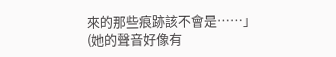來的那些痕跡該不會是……」
(她的聲音好像有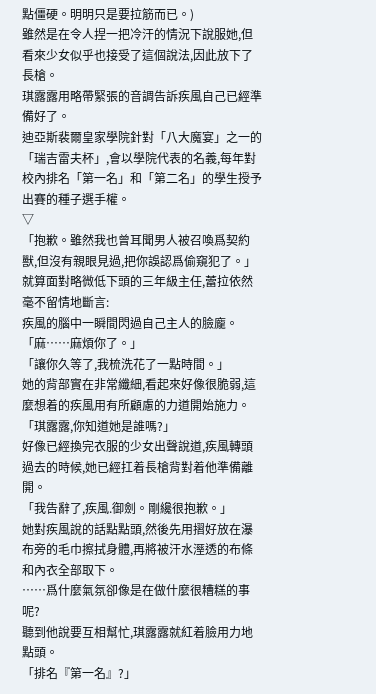點僵硬。明明只是要拉筋而已。)
雖然是在令人捏一把冷汗的情況下說服她,但看來少女似乎也接受了這個說法,因此放下了長槍。
琪露露用略帶緊張的音調告訴疾風自己已經準備好了。
迪亞斯裴爾皇家學院針對「八大魔宴」之一的「瑞吉雷夫杯」,會以學院代表的名義,每年對校內排名「第一名」和「第二名」的學生授予出賽的種子選手權。
▽
「抱歉。雖然我也曾耳聞男人被召喚爲契約獸,但沒有親眼見過,把你誤認爲偷窺犯了。」
就算面對略微低下頭的三年級主任,蕾拉依然毫不留情地斷言:
疾風的腦中一瞬間閃過自己主人的臉龐。
「麻……麻煩你了。」
「讓你久等了,我梳洗花了一點時間。」
她的背部實在非常纖細,看起來好像很脆弱,這麼想着的疾風用有所顧慮的力道開始施力。
「琪露露,你知道她是誰嗎?」
好像已經換完衣服的少女出聲說道,疾風轉頭過去的時候,她已經扛着長槍背對着他準備離開。
「我告辭了,疾風.御劍。剛纔很抱歉。」
她對疾風說的話點點頭,然後先用摺好放在瀑布旁的毛巾擦拭身體,再將被汗水溼透的布條和內衣全部取下。
……爲什麼氣氛卻像是在做什麼很糟糕的事呢?
聽到他說要互相幫忙,琪露露就紅着臉用力地點頭。
「排名『第一名』?」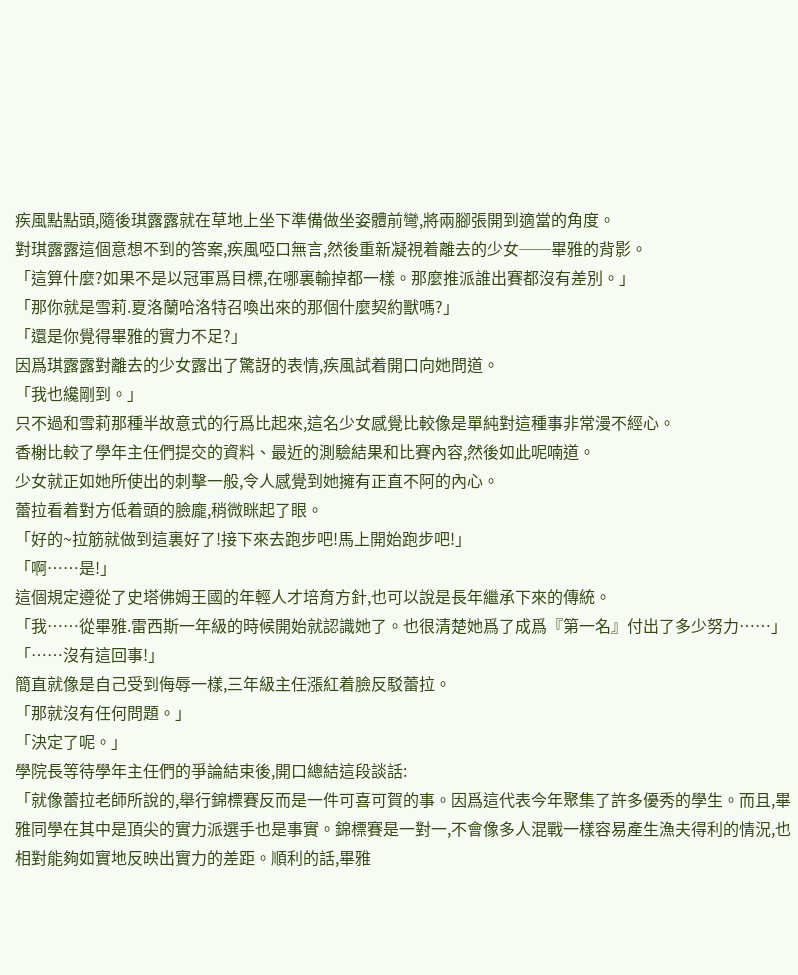疾風點點頭,隨後琪露露就在草地上坐下準備做坐姿體前彎,將兩腳張開到適當的角度。
對琪露露這個意想不到的答案,疾風啞口無言,然後重新凝視着離去的少女──畢雅的背影。
「這算什麼?如果不是以冠軍爲目標,在哪裏輸掉都一樣。那麼推派誰出賽都沒有差別。」
「那你就是雪莉.夏洛蘭哈洛特召喚出來的那個什麼契約獸嗎?」
「還是你覺得畢雅的實力不足?」
因爲琪露露對離去的少女露出了驚訝的表情,疾風試着開口向她問道。
「我也纔剛到。」
只不過和雪莉那種半故意式的行爲比起來,這名少女感覺比較像是單純對這種事非常漫不經心。
香榭比較了學年主任們提交的資料、最近的測驗結果和比賽內容,然後如此呢喃道。
少女就正如她所使出的刺擊一般,令人感覺到她擁有正直不阿的內心。
蕾拉看着對方低着頭的臉龐,稍微眯起了眼。
「好的~拉筋就做到這裏好了!接下來去跑步吧!馬上開始跑步吧!」
「啊……是!」
這個規定遵從了史塔佛姆王國的年輕人才培育方針,也可以說是長年繼承下來的傳統。
「我……從畢雅.雷西斯一年級的時候開始就認識她了。也很清楚她爲了成爲『第一名』付出了多少努力……」
「……沒有這回事!」
簡直就像是自己受到侮辱一樣,三年級主任漲紅着臉反駁蕾拉。
「那就沒有任何問題。」
「決定了呢。」
學院長等待學年主任們的爭論結束後,開口總結這段談話:
「就像蕾拉老師所說的,舉行錦標賽反而是一件可喜可賀的事。因爲這代表今年聚集了許多優秀的學生。而且,畢雅同學在其中是頂尖的實力派選手也是事實。錦標賽是一對一,不會像多人混戰一樣容易產生漁夫得利的情況,也相對能夠如實地反映出實力的差距。順利的話,畢雅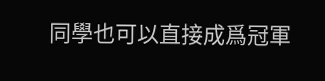同學也可以直接成爲冠軍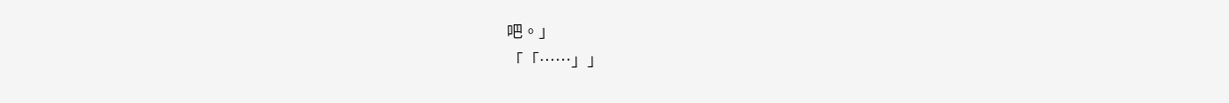吧。」
「「……」」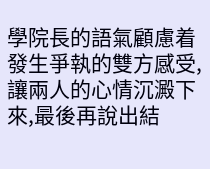學院長的語氣顧慮着發生爭執的雙方感受,讓兩人的心情沉澱下來,最後再說出結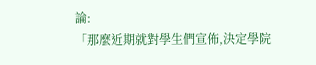論:
「那麼近期就對學生們宣佈,決定學院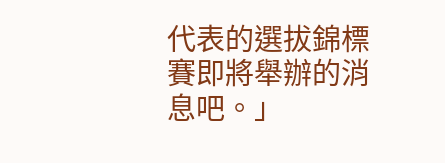代表的選拔錦標賽即將舉辦的消息吧。」